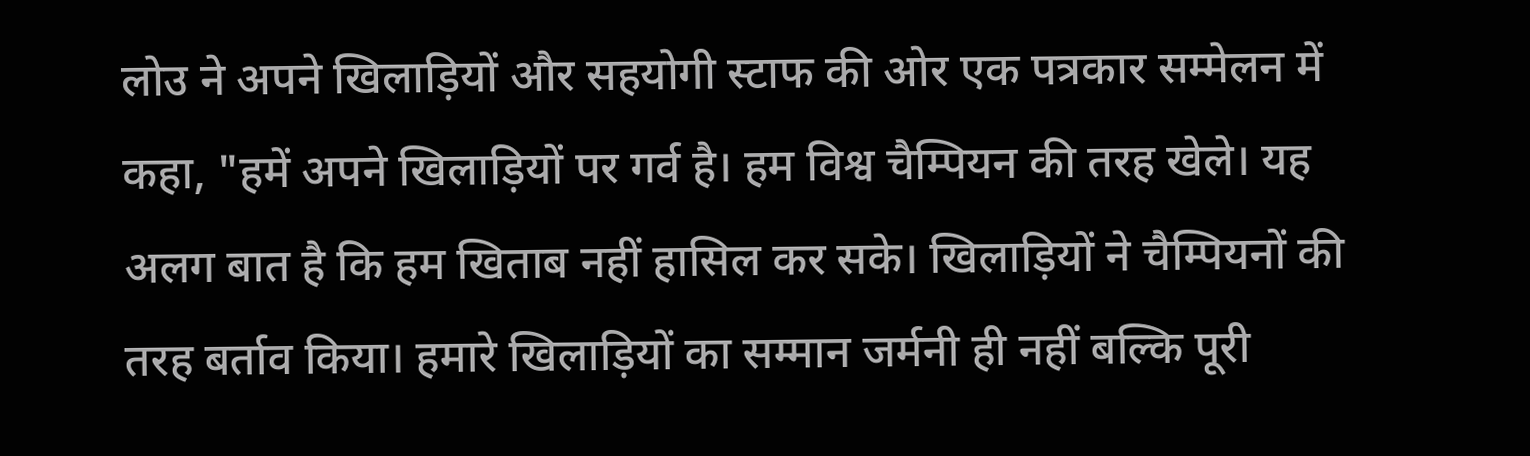लोउ ने अपने खिलाड़ियों और सहयोगी स्टाफ की ओर एक पत्रकार सम्मेलन में कहा, "हमें अपने खिलाड़ियों पर गर्व है। हम विश्व चैम्पियन की तरह खेले। यह अलग बात है कि हम खिताब नहीं हासिल कर सके। खिलाड़ियों ने चैम्पियनों की तरह बर्ताव किया। हमारे खिलाड़ियों का सम्मान जर्मनी ही नहीं बल्कि पूरी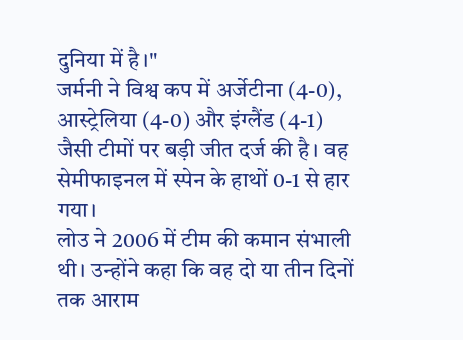दुनिया में है।"
जर्मनी ने विश्व कप में अर्जेटीना (4-0), आस्ट्रेलिया (4-0) और इंग्लैंड (4-1) जैसी टीमों पर बड़ी जीत दर्ज की है। वह सेमीफाइनल में स्पेन के हाथों 0-1 से हार गया।
लोउ ने 2006 में टीम की कमान संभाली थी। उन्होंने कहा कि वह दो या तीन दिनों तक आराम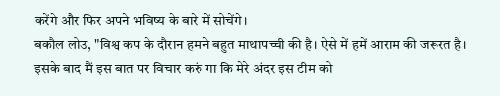करेंगे और फिर अपने भविष्य के बारे में सोचेंगे।
बकौल लोउ, "विश्व कप के दौरान हमने बहुत माथापच्ची की है। ऐसे में हमें आराम की जरूरत है। इसके बाद मैं इस बात पर विचार करुं गा कि मेरे अंदर इस टीम को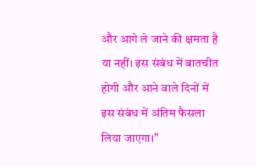और आगे ले जाने की क्षमता है या नहीं। इस संबंध में बातचीत होगी और आने वाले दिनों में इस संबंध में अंतिम फैसला लिया जाएगा।"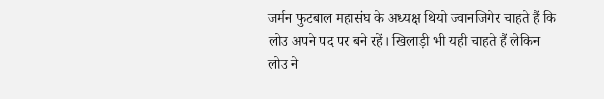जर्मन फुटबाल महासंघ के अध्यक्ष थियो ज्वानजिगेर चाहते हैं कि लोउ अपने पद पर बने रहें। खिलाड़ी भी यही चाहते हैं लेकिन लोउ ने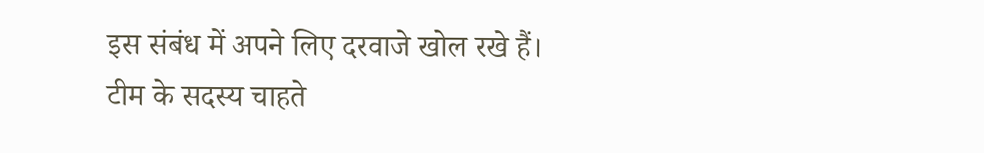इस संबंध में अपने लिए दरवाजे खोल रखे हैं।
टीम के सदस्य चाहते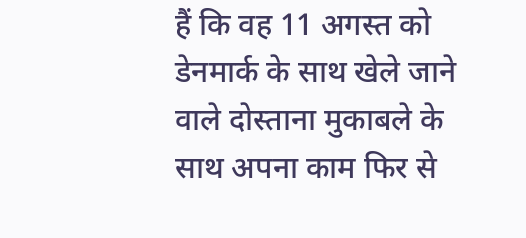हैं कि वह 11 अगस्त को डेनमार्क के साथ खेले जाने वाले दोस्ताना मुकाबले के साथ अपना काम फिर से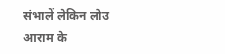संभालें लेकिन लोउ आराम के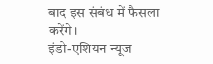बाद इस संबंध में फैसला करेंगे।
इंडो-एशियन न्यूज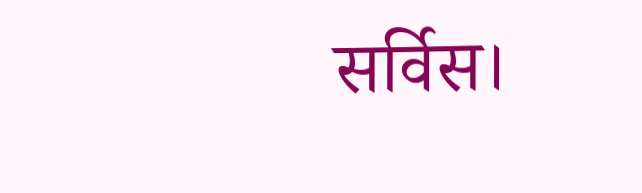सर्विस।